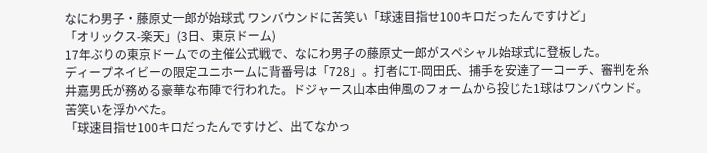なにわ男子・藤原丈一郎が始球式 ワンバウンドに苦笑い「球速目指せ100キロだったんですけど」
「オリックス-楽天」(3日、東京ドーム)
17年ぶりの東京ドームでの主催公式戦で、なにわ男子の藤原丈一郎がスペシャル始球式に登板した。
ディープネイビーの限定ユニホームに背番号は「728」。打者にT-岡田氏、捕手を安達了一コーチ、審判を糸井嘉男氏が務める豪華な布陣で行われた。ドジャース山本由伸風のフォームから投じた1球はワンバウンド。苦笑いを浮かべた。
「球速目指せ100キロだったんですけど、出てなかっ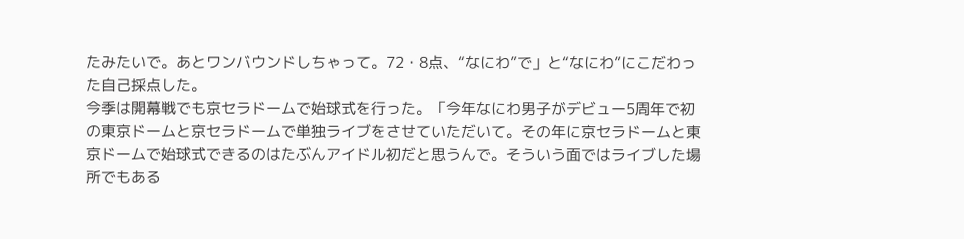たみたいで。あとワンバウンドしちゃって。72・8点、“なにわ”で」と“なにわ”にこだわった自己採点した。
今季は開幕戦でも京セラドームで始球式を行った。「今年なにわ男子がデビュー5周年で初の東京ドームと京セラドームで単独ライブをさせていただいて。その年に京セラドームと東京ドームで始球式できるのはたぶんアイドル初だと思うんで。そういう面ではライブした場所でもある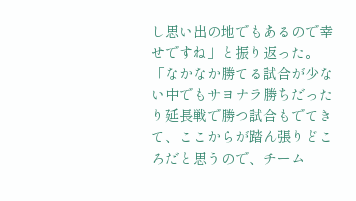し思い出の地でもあるので幸せですね」と振り返った。
「なかなか勝てる試合が少ない中でもサヨナラ勝ちだったり延長戦で勝つ試合もでてきて、ここからが踏ん張りどころだと思うので、チーム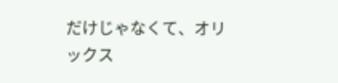だけじゃなくて、オリックス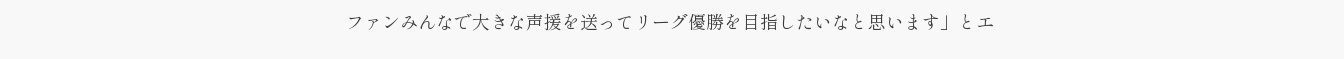ファンみんなで大きな声援を送ってリーグ優勝を目指したいなと思います」とエ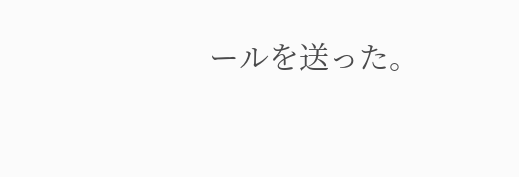ールを送った。